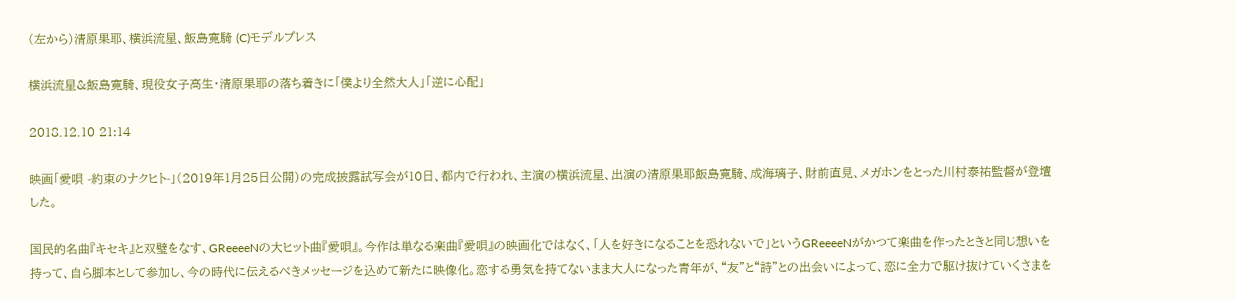(左から)清原果耶、横浜流星、飯島寛騎 (C)モデルプレス

横浜流星&飯島寛騎、現役女子高生・清原果耶の落ち着きに「僕より全然大人」「逆に心配」

2018.12.10 21:14

映画「愛唄 -約束のナクヒト-」(2019年1月25日公開)の完成披露試写会が10日、都内で行われ、主演の横浜流星、出演の清原果耶飯島寛騎、成海璃子、財前直見、メガホンをとった川村泰祐監督が登壇した。

国民的名曲『キセキ』と双璧をなす、GReeeeNの大ヒット曲『愛唄』。今作は単なる楽曲『愛唄』の映画化ではなく、「人を好きになることを恐れないで」というGReeeeNがかつて楽曲を作ったときと同じ想いを持って、自ら脚本として参加し、今の時代に伝えるべきメッセージを込めて新たに映像化。恋する勇気を持てないまま大人になった青年が、“友”と“詩”との出会いによって、恋に全力で駆け抜けていくさまを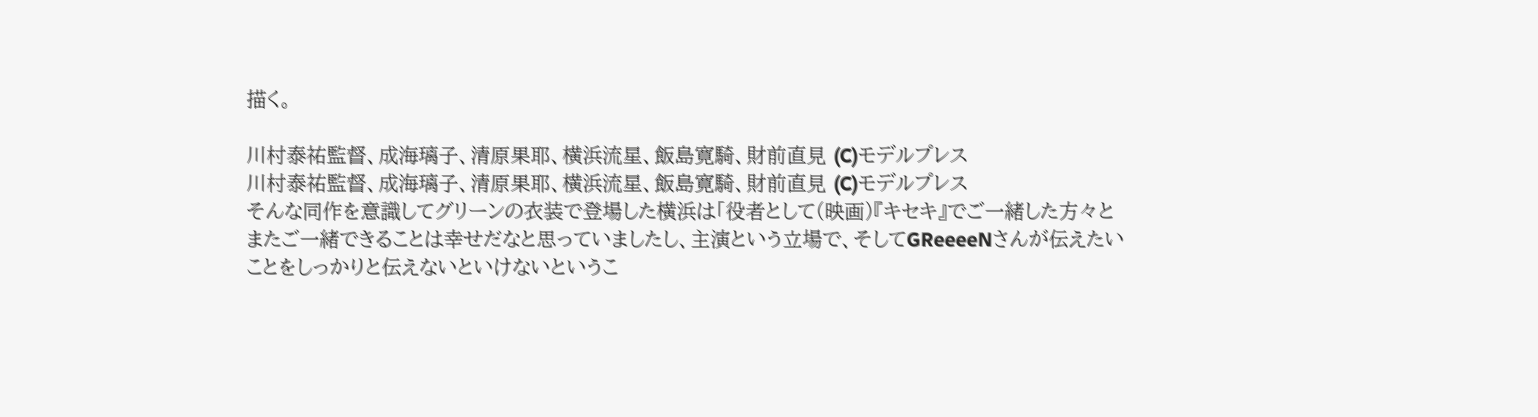描く。

川村泰祐監督、成海璃子、清原果耶、横浜流星、飯島寛騎、財前直見 (C)モデルプレス
川村泰祐監督、成海璃子、清原果耶、横浜流星、飯島寛騎、財前直見 (C)モデルプレス
そんな同作を意識してグリーンの衣装で登場した横浜は「役者として(映画)『キセキ』でご一緒した方々とまたご一緒できることは幸せだなと思っていましたし、主演という立場で、そしてGReeeeNさんが伝えたいことをしっかりと伝えないといけないというこ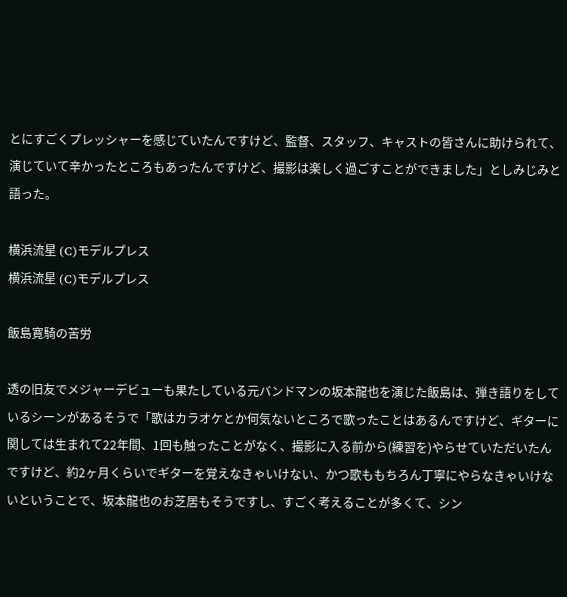とにすごくプレッシャーを感じていたんですけど、監督、スタッフ、キャストの皆さんに助けられて、演じていて辛かったところもあったんですけど、撮影は楽しく過ごすことができました」としみじみと語った。

横浜流星 (C)モデルプレス
横浜流星 (C)モデルプレス

飯島寛騎の苦労

透の旧友でメジャーデビューも果たしている元バンドマンの坂本龍也を演じた飯島は、弾き語りをしているシーンがあるそうで「歌はカラオケとか何気ないところで歌ったことはあるんですけど、ギターに関しては生まれて22年間、1回も触ったことがなく、撮影に入る前から(練習を)やらせていただいたんですけど、約2ヶ月くらいでギターを覚えなきゃいけない、かつ歌ももちろん丁寧にやらなきゃいけないということで、坂本龍也のお芝居もそうですし、すごく考えることが多くて、シン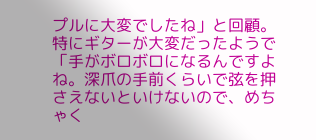プルに大変でしたね」と回顧。特にギターが大変だったようで「手がボロボロになるんですよね。深爪の手前くらいで弦を押さえないといけないので、めちゃく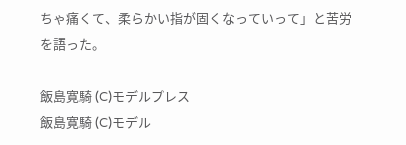ちゃ痛くて、柔らかい指が固くなっていって」と苦労を語った。

飯島寛騎 (C)モデルプレス
飯島寛騎 (C)モデル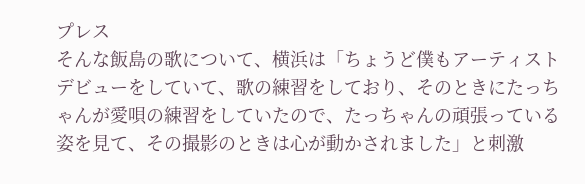プレス
そんな飯島の歌について、横浜は「ちょうど僕もアーティストデビューをしていて、歌の練習をしており、そのときにたっちゃんが愛唄の練習をしていたので、たっちゃんの頑張っている姿を見て、その撮影のときは心が動かされました」と刺激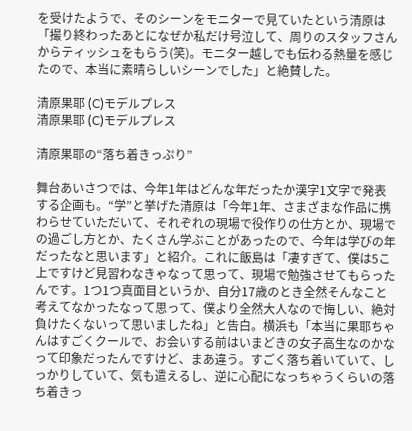を受けたようで、そのシーンをモニターで見ていたという清原は「撮り終わったあとになぜか私だけ号泣して、周りのスタッフさんからティッシュをもらう(笑)。モニター越しでも伝わる熱量を感じたので、本当に素晴らしいシーンでした」と絶賛した。

清原果耶 (C)モデルプレス
清原果耶 (C)モデルプレス

清原果耶の“落ち着きっぷり”

舞台あいさつでは、今年1年はどんな年だったか漢字1文字で発表する企画も。“学”と挙げた清原は「今年1年、さまざまな作品に携わらせていただいて、それぞれの現場で役作りの仕方とか、現場での過ごし方とか、たくさん学ぶことがあったので、今年は学びの年だったなと思います」と紹介。これに飯島は「凄すぎて、僕は5こ上ですけど見習わなきゃなって思って、現場で勉強させてもらったんです。1つ1つ真面目というか、自分17歳のとき全然そんなこと考えてなかったなって思って、僕より全然大人なので悔しい、絶対負けたくないって思いましたね」と告白。横浜も「本当に果耶ちゃんはすごくクールで、お会いする前はいまどきの女子高生なのかなって印象だったんですけど、まあ違う。すごく落ち着いていて、しっかりしていて、気も遣えるし、逆に心配になっちゃうくらいの落ち着きっ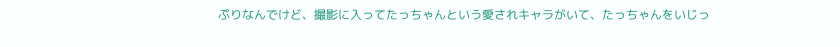ぷりなんでけど、撮影に入ってたっちゃんという愛されキャラがいて、たっちゃんをいじっ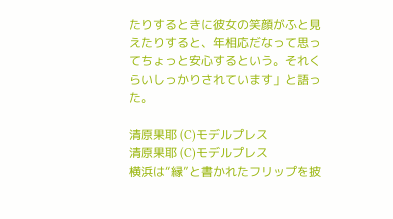たりするときに彼女の笑顔がふと見えたりすると、年相応だなって思ってちょっと安心するという。それくらいしっかりされています」と語った。

清原果耶 (C)モデルプレス
清原果耶 (C)モデルプレス
横浜は“縁”と書かれたフリップを披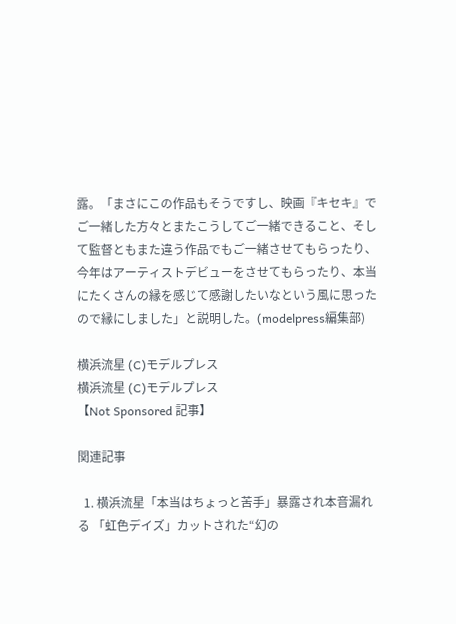露。「まさにこの作品もそうですし、映画『キセキ』でご一緒した方々とまたこうしてご一緒できること、そして監督ともまた違う作品でもご一緒させてもらったり、今年はアーティストデビューをさせてもらったり、本当にたくさんの縁を感じて感謝したいなという風に思ったので縁にしました」と説明した。(modelpress編集部)

横浜流星 (C)モデルプレス
横浜流星 (C)モデルプレス
【Not Sponsored 記事】

関連記事

  1. 横浜流星「本当はちょっと苦手」暴露され本音漏れる 「虹色デイズ」カットされた“幻の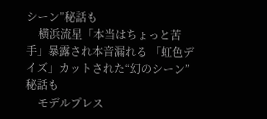シーン”秘話も
    横浜流星「本当はちょっと苦手」暴露され本音漏れる 「虹色デイズ」カットされた“幻のシーン”秘話も
    モデルプレス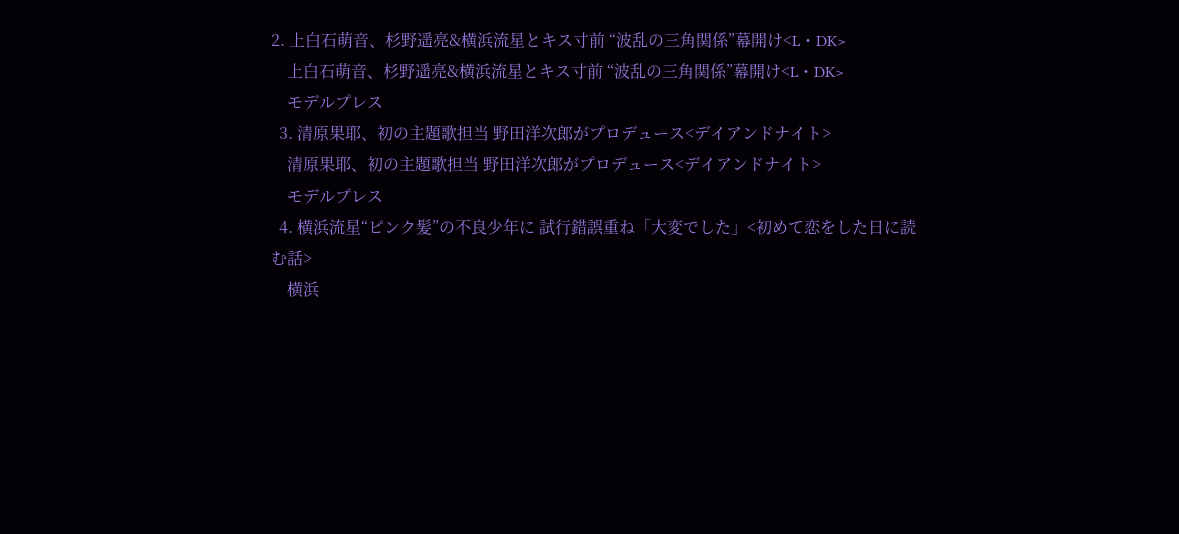2. 上白石萌音、杉野遥亮&横浜流星とキス寸前 “波乱の三角関係”幕開け<L・DK>
    上白石萌音、杉野遥亮&横浜流星とキス寸前 “波乱の三角関係”幕開け<L・DK>
    モデルプレス
  3. 清原果耶、初の主題歌担当 野田洋次郎がプロデュース<デイアンドナイト>
    清原果耶、初の主題歌担当 野田洋次郎がプロデュース<デイアンドナイト>
    モデルプレス
  4. 横浜流星“ピンク髪”の不良少年に 試行錯誤重ね「大変でした」<初めて恋をした日に読む話>
    横浜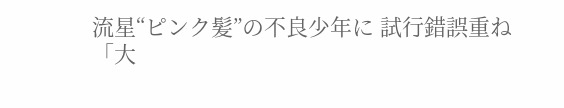流星“ピンク髪”の不良少年に 試行錯誤重ね「大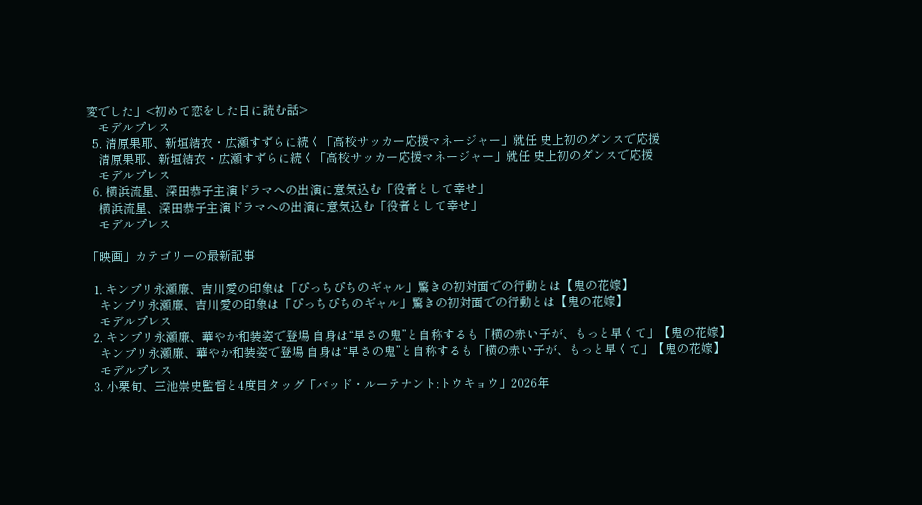変でした」<初めて恋をした日に読む話>
    モデルプレス
  5. 清原果耶、新垣結衣・広瀬すずらに続く「高校サッカー応援マネージャー」就任 史上初のダンスで応援
    清原果耶、新垣結衣・広瀬すずらに続く「高校サッカー応援マネージャー」就任 史上初のダンスで応援
    モデルプレス
  6. 横浜流星、深田恭子主演ドラマへの出演に意気込む「役者として幸せ」
    横浜流星、深田恭子主演ドラマへの出演に意気込む「役者として幸せ」
    モデルプレス

「映画」カテゴリーの最新記事

  1. キンプリ永瀬廉、吉川愛の印象は「ぴっちぴちのギャル」驚きの初対面での行動とは【鬼の花嫁】
    キンプリ永瀬廉、吉川愛の印象は「ぴっちぴちのギャル」驚きの初対面での行動とは【鬼の花嫁】
    モデルプレス
  2. キンプリ永瀬廉、華やか和装姿で登場 自身は“早さの鬼”と自称するも「横の赤い子が、もっと早くて」【鬼の花嫁】
    キンプリ永瀬廉、華やか和装姿で登場 自身は“早さの鬼”と自称するも「横の赤い子が、もっと早くて」【鬼の花嫁】
    モデルプレス
  3. 小栗旬、三池崇史監督と4度目タッグ「バッド・ルーテナント:トウキョウ」2026年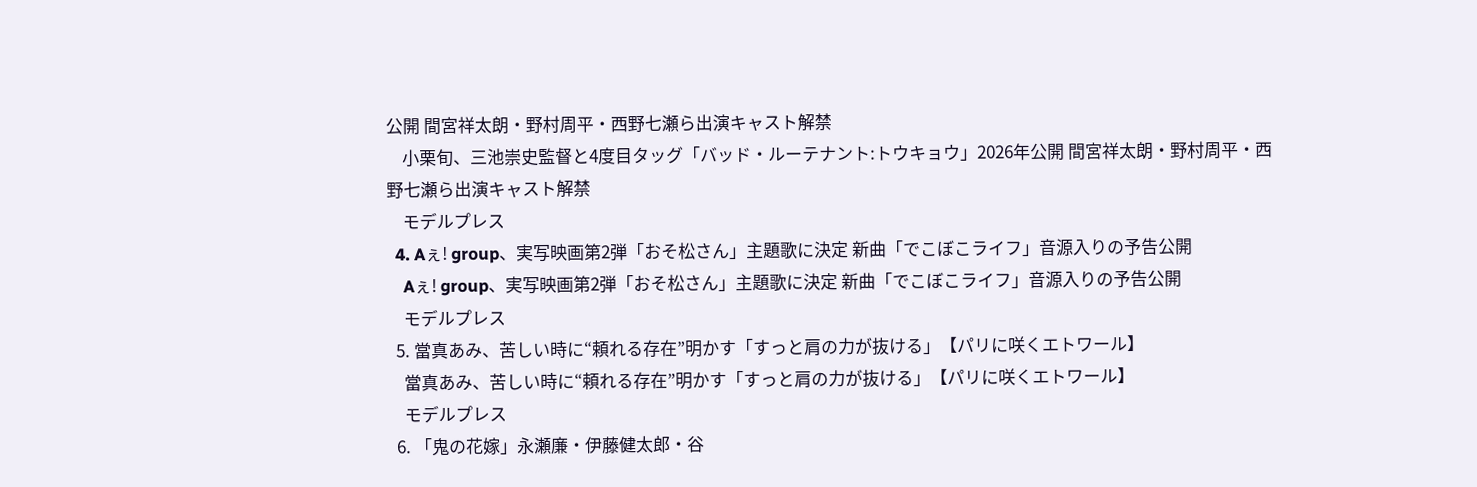公開 間宮祥太朗・野村周平・西野七瀬ら出演キャスト解禁
    小栗旬、三池崇史監督と4度目タッグ「バッド・ルーテナント:トウキョウ」2026年公開 間宮祥太朗・野村周平・西野七瀬ら出演キャスト解禁
    モデルプレス
  4. Aぇ! group、実写映画第2弾「おそ松さん」主題歌に決定 新曲「でこぼこライフ」音源入りの予告公開
    Aぇ! group、実写映画第2弾「おそ松さん」主題歌に決定 新曲「でこぼこライフ」音源入りの予告公開
    モデルプレス
  5. 當真あみ、苦しい時に“頼れる存在”明かす「すっと肩の力が抜ける」【パリに咲くエトワール】
    當真あみ、苦しい時に“頼れる存在”明かす「すっと肩の力が抜ける」【パリに咲くエトワール】
    モデルプレス
  6. 「鬼の花嫁」永瀬廉・伊藤健太郎・谷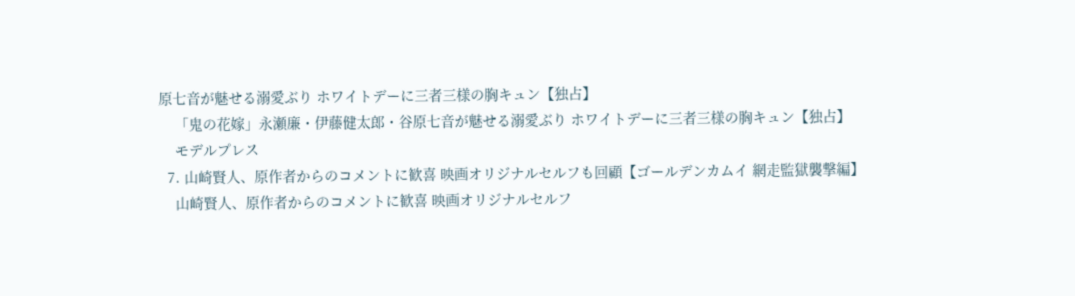原七音が魅せる溺愛ぶり ホワイトデーに三者三様の胸キュン【独占】
    「鬼の花嫁」永瀬廉・伊藤健太郎・谷原七音が魅せる溺愛ぶり ホワイトデーに三者三様の胸キュン【独占】
    モデルプレス
  7. 山崎賢人、原作者からのコメントに歓喜 映画オリジナルセルフも回顧【ゴールデンカムイ 網走監獄襲撃編】
    山崎賢人、原作者からのコメントに歓喜 映画オリジナルセルフ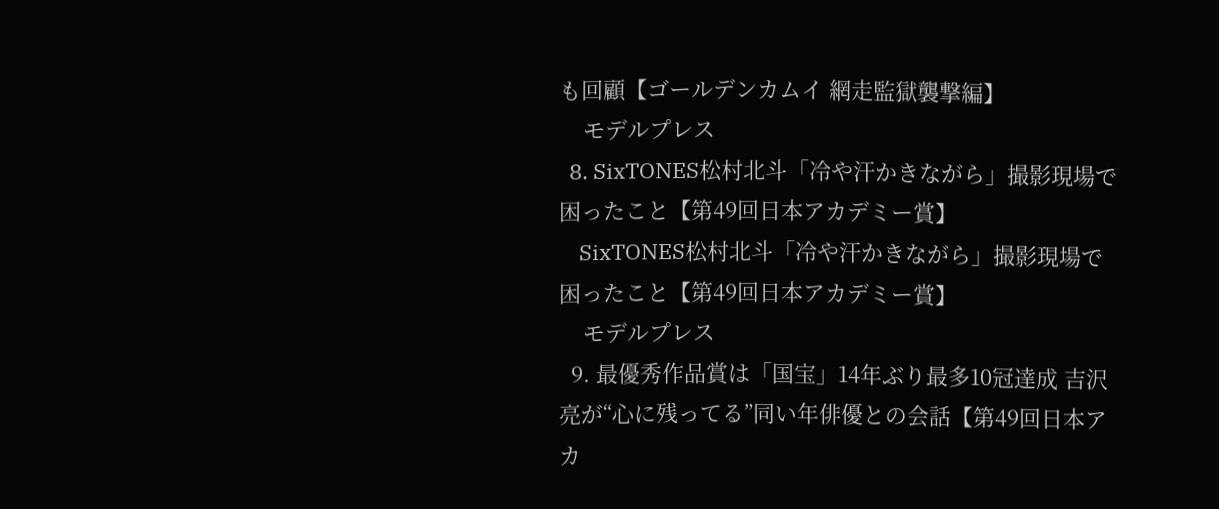も回顧【ゴールデンカムイ 網走監獄襲撃編】
    モデルプレス
  8. SixTONES松村北斗「冷や汗かきながら」撮影現場で困ったこと【第49回日本アカデミー賞】
    SixTONES松村北斗「冷や汗かきながら」撮影現場で困ったこと【第49回日本アカデミー賞】
    モデルプレス
  9. 最優秀作品賞は「国宝」14年ぶり最多10冠達成 吉沢亮が“心に残ってる”同い年俳優との会話【第49回日本アカ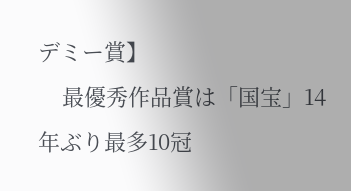デミー賞】
    最優秀作品賞は「国宝」14年ぶり最多10冠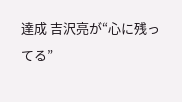達成 吉沢亮が“心に残ってる”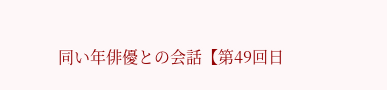同い年俳優との会話【第49回日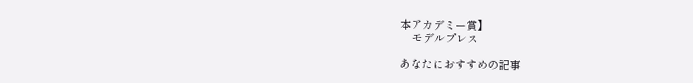本アカデミー賞】
    モデルプレス

あなたにおすすめの記事